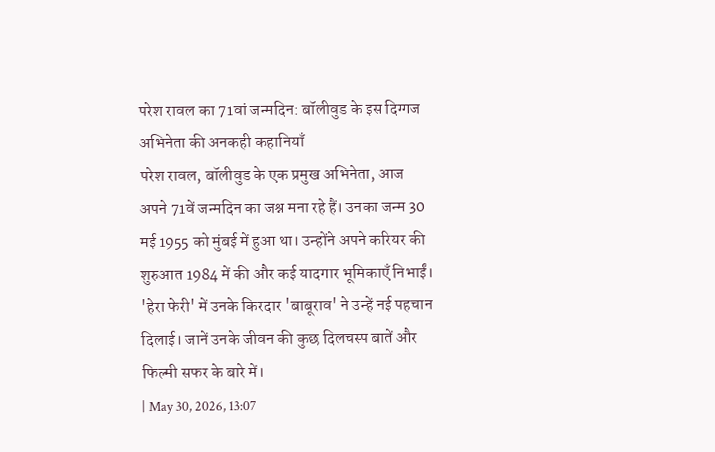परेश रावल का 71वां जन्मदिन: बॉलीवुड के इस दिग्गज अभिनेता की अनकही कहानियाँ
परेश रावल, बॉलीवुड के एक प्रमुख अभिनेता, आज अपने 71वें जन्मदिन का जश्न मना रहे हैं। उनका जन्म 30 मई 1955 को मुंबई में हुआ था। उन्होंने अपने करियर की शुरुआत 1984 में की और कई यादगार भूमिकाएँ निभाईं। 'हेरा फेरी' में उनके किरदार 'बाबूराव' ने उन्हें नई पहचान दिलाई। जानें उनके जीवन की कुछ दिलचस्प बातें और फिल्मी सफर के बारे में।
| May 30, 2026, 13:07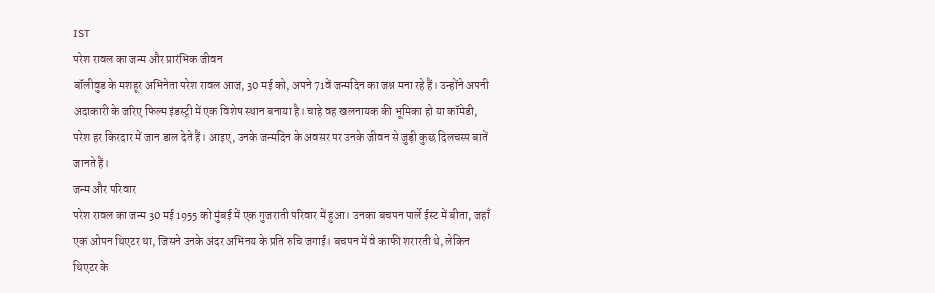IST
परेश रावल का जन्म और प्रारंभिक जीवन
बॉलीवुड के मशहूर अभिनेता परेश रावल आज, 30 मई को, अपने 71वें जन्मदिन का जश्न मना रहे हैं। उन्होंने अपनी अदाकारी के जरिए फिल्म इंडस्ट्री में एक विशेष स्थान बनाया है। चाहे वह खलनायक की भूमिका हो या कॉमेडी, परेश हर किरदार में जान डाल देते हैं। आइए, उनके जन्मदिन के अवसर पर उनके जीवन से जुड़ी कुछ दिलचस्प बातें जानते हैं।
जन्म और परिवार
परेश रावल का जन्म 30 मई 1955 को मुंबई में एक गुजराती परिवार में हुआ। उनका बचपन पार्ले ईस्ट में बीता, जहाँ एक ओपन थिएटर था, जिसने उनके अंदर अभिनय के प्रति रुचि जगाई। बचपन में वे काफी शरारती थे, लेकिन थिएटर के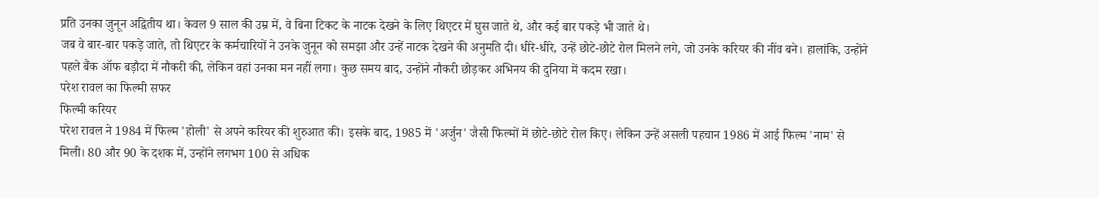प्रति उनका जुनून अद्वितीय था। केवल 9 साल की उम्र में, वे बिना टिकट के नाटक देखने के लिए थिएटर में घुस जाते थे, और कई बार पकड़े भी जाते थे।
जब वे बार-बार पकड़े जाते, तो थिएटर के कर्मचारियों ने उनके जुनून को समझा और उन्हें नाटक देखने की अनुमति दी। धीरे-धीरे, उन्हें छोटे-छोटे रोल मिलने लगे, जो उनके करियर की नींव बने। हालांकि, उन्होंने पहले बैंक ऑफ बड़ौदा में नौकरी की, लेकिन वहां उनका मन नहीं लगा। कुछ समय बाद, उन्होंने नौकरी छोड़कर अभिनय की दुनिया में कदम रखा।
परेश रावल का फिल्मी सफर
फिल्मी करियर
परेश रावल ने 1984 में फिल्म 'होली' से अपने करियर की शुरुआत की। इसके बाद, 1985 में 'अर्जुन' जैसी फिल्मों में छोटे-छोटे रोल किए। लेकिन उन्हें असली पहचान 1986 में आई फिल्म 'नाम' से मिली। 80 और 90 के दशक में, उन्होंने लगभग 100 से अधिक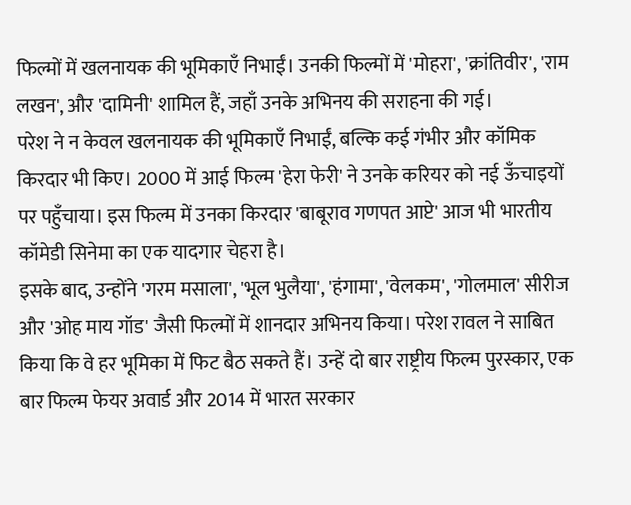फिल्मों में खलनायक की भूमिकाएँ निभाईं। उनकी फिल्मों में 'मोहरा', 'क्रांतिवीर', 'राम लखन', और 'दामिनी' शामिल हैं, जहाँ उनके अभिनय की सराहना की गई।
परेश ने न केवल खलनायक की भूमिकाएँ निभाईं, बल्कि कई गंभीर और कॉमिक किरदार भी किए। 2000 में आई फिल्म 'हेरा फेरी' ने उनके करियर को नई ऊँचाइयों पर पहुँचाया। इस फिल्म में उनका किरदार 'बाबूराव गणपत आप्टे' आज भी भारतीय कॉमेडी सिनेमा का एक यादगार चेहरा है।
इसके बाद, उन्होंने 'गरम मसाला', 'भूल भुलैया', 'हंगामा', 'वेलकम', 'गोलमाल' सीरीज और 'ओह माय गॉड' जैसी फिल्मों में शानदार अभिनय किया। परेश रावल ने साबित किया कि वे हर भूमिका में फिट बैठ सकते हैं। उन्हें दो बार राष्ट्रीय फिल्म पुरस्कार, एक बार फिल्म फेयर अवार्ड और 2014 में भारत सरकार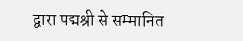द्वारा पद्मश्री से सम्मानित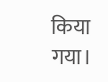किया गया।